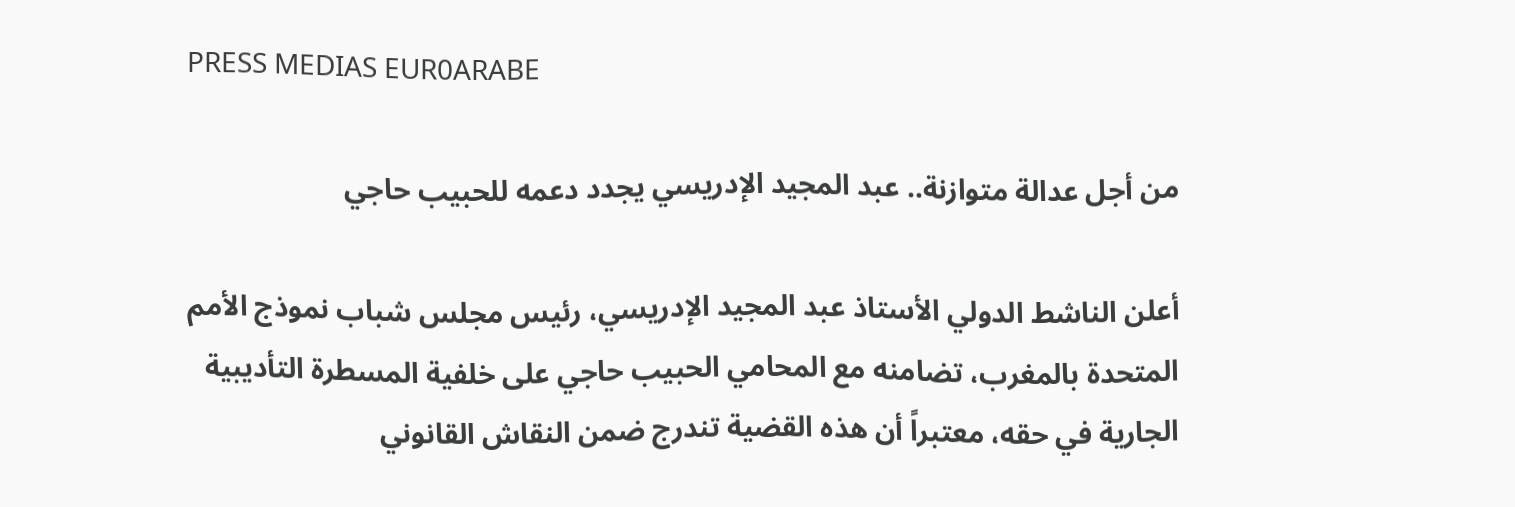PRESS MEDIAS EUR0ARABE

من أجل عدالة متوازنة.. عبد المجيد الإدريسي يجدد دعمه للحبيب حاجي

أعلن الناشط الدولي الأستاذ عبد المجيد الإدريسي، رئيس مجلس شباب نموذج الأمم المتحدة بالمغرب، تضامنه مع المحامي الحبيب حاجي على خلفية المسطرة التأديبية الجارية في حقه، معتبراً أن هذه القضية تندرج ضمن النقاش القانوني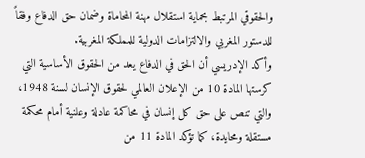والحقوقي المرتبط بحماية استقلال مهنة المحاماة وضمان حق الدفاع وفقاً للدستور المغربي والالتزامات الدولية للمملكة المغربية.
وأكد الإدريسي أن الحق في الدفاع يعد من الحقوق الأساسية التي كرستها المادة 10 من الإعلان العالمي لحقوق الإنسان لسنة 1948، والتي تنص على حق كل إنسان في محاكمة عادلة وعلنية أمام محكمة مستقلة ومحايدة، كما تؤكد المادة 11 من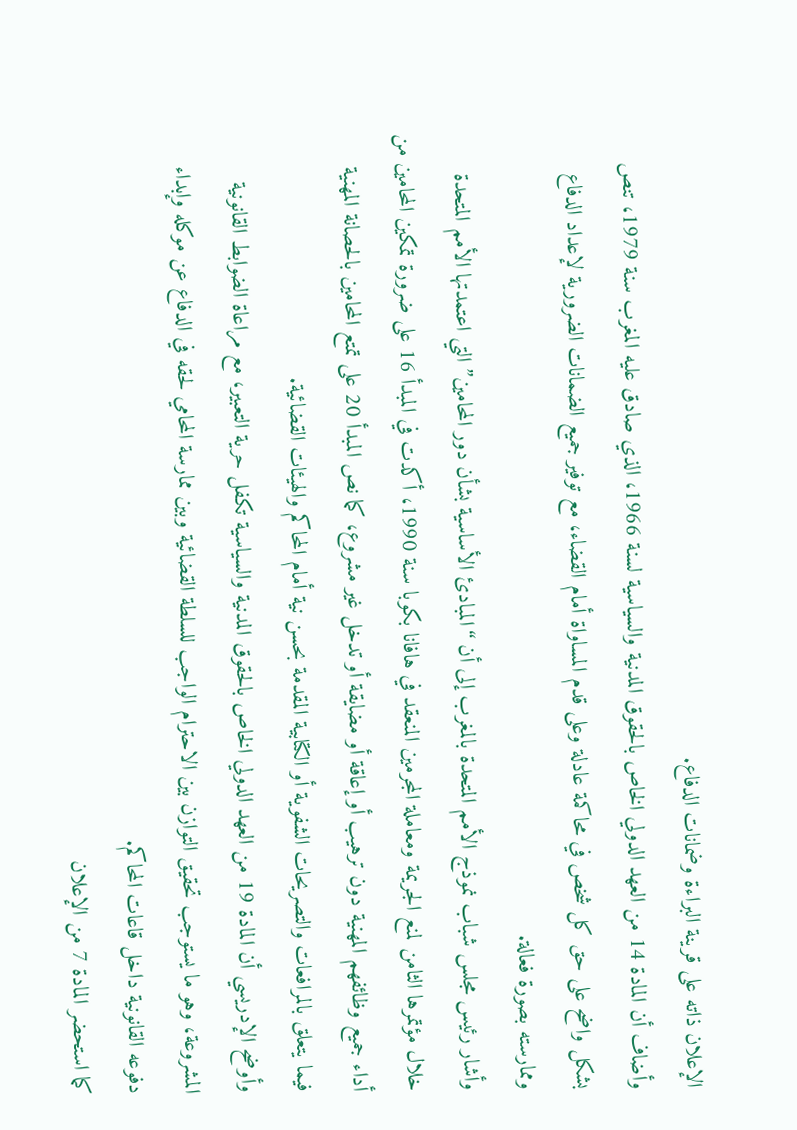الإعلان ذاته على قرينة البراءة وضمانات الدفاع.
وأضاف أن المادة 14 من العهد الدولي الخاص بالحقوق المدنية والسياسية لسنة 1966، الذي صادق عليه المغرب سنة 1979، تنص بشكل واضح على حق كل شخص في محاكمة عادلة وعلى قدم المساواة أمام القضاء، مع توفير جميع الضمانات الضرورية لإعداد الدفاع وممارسته بصورة فعالة.
وأشار رئيس مجلس شباب نموذج الأمم المتحدة بالمغرب إلى أن “المبادئ الأساسية بشأن دور المحامين” التي اعتمدتها الأمم المتحدة خلال مؤتمرها الثامن لمنع الجريمة ومعاملة المجرمين المنعقد في هافانا بكوبا سنة 1990، أكدت في المبدأ 16 على ضرورة تمكين المحامين من أداء جميع وظائفهم المهنية دون ترهيب أو إعاقة أو مضايقة أو تدخل غير مشروع، كما نص المبدأ 20 على تمتع المحامين بالحصانة المهنية فيما يتعلق بالمرافعات والتصريحات الشفوية أو الكتابية المقدمة بحسن نية أمام المحاكم والهيئات القضائية.
وأوضح الإدريسي أن المادة 19 من العهد الدولي الخاص بالحقوق المدنية والسياسية تكفل حرية التعبير، مع مراعاة الضوابط القانونية المشروعة، وهو ما يستوجب تحقيق التوازن بين الاحترام الواجب للسلطة القضائية وبين ممارسة المحامي لحقه في الدفاع عن موكله وإبداء دفوعه القانونية داخل قاعات المحاكم.
كما استحضر المادة 7 من الإعلان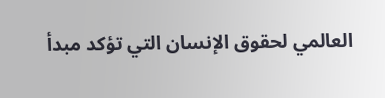العالمي لحقوق الإنسان التي تؤكد مبدأ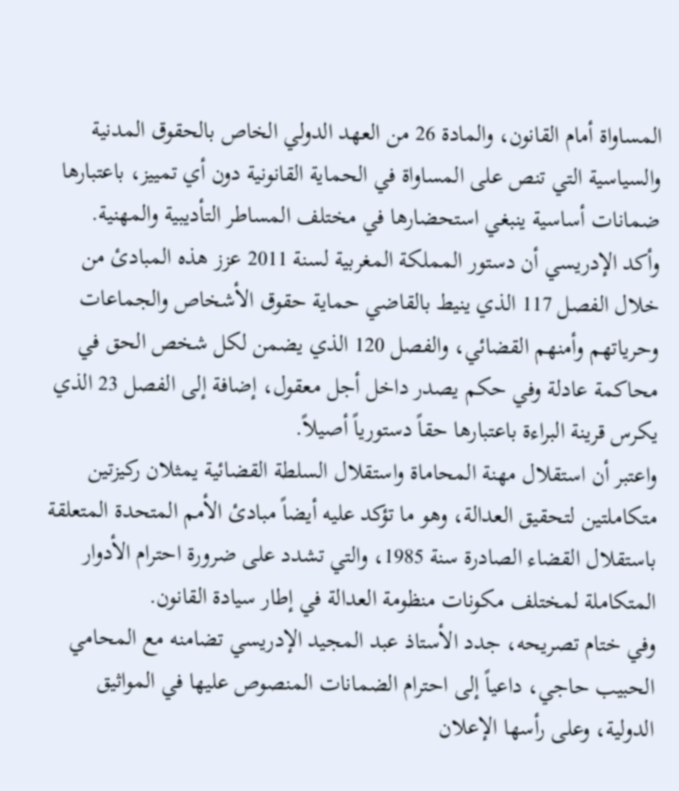المساواة أمام القانون، والمادة 26 من العهد الدولي الخاص بالحقوق المدنية والسياسية التي تنص على المساواة في الحماية القانونية دون أي تمييز، باعتبارها ضمانات أساسية ينبغي استحضارها في مختلف المساطر التأديبية والمهنية.
وأكد الإدريسي أن دستور المملكة المغربية لسنة 2011 عزز هذه المبادئ من خلال الفصل 117 الذي ينيط بالقاضي حماية حقوق الأشخاص والجماعات وحرياتهم وأمنهم القضائي، والفصل 120 الذي يضمن لكل شخص الحق في محاكمة عادلة وفي حكم يصدر داخل أجل معقول، إضافة إلى الفصل 23 الذي يكرس قرينة البراءة باعتبارها حقاً دستورياً أصيلاً.
واعتبر أن استقلال مهنة المحاماة واستقلال السلطة القضائية يمثلان ركيزتين متكاملتين لتحقيق العدالة، وهو ما تؤكد عليه أيضاً مبادئ الأمم المتحدة المتعلقة باستقلال القضاء الصادرة سنة 1985، والتي تشدد على ضرورة احترام الأدوار المتكاملة لمختلف مكونات منظومة العدالة في إطار سيادة القانون.
وفي ختام تصريحه، جدد الأستاذ عبد المجيد الإدريسي تضامنه مع المحامي الحبيب حاجي، داعياً إلى احترام الضمانات المنصوص عليها في المواثيق الدولية، وعلى رأسها الإعلان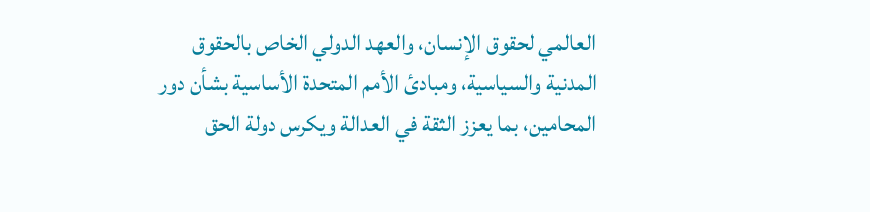العالمي لحقوق الإنسان، والعهد الدولي الخاص بالحقوق المدنية والسياسية، ومبادئ الأمم المتحدة الأساسية بشأن دور المحامين، بما يعزز الثقة في العدالة ويكرس دولة الحق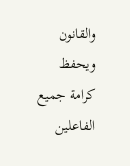والقانون ويحفظ كرامة جميع الفاعلين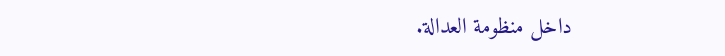داخل منظومة العدالة.